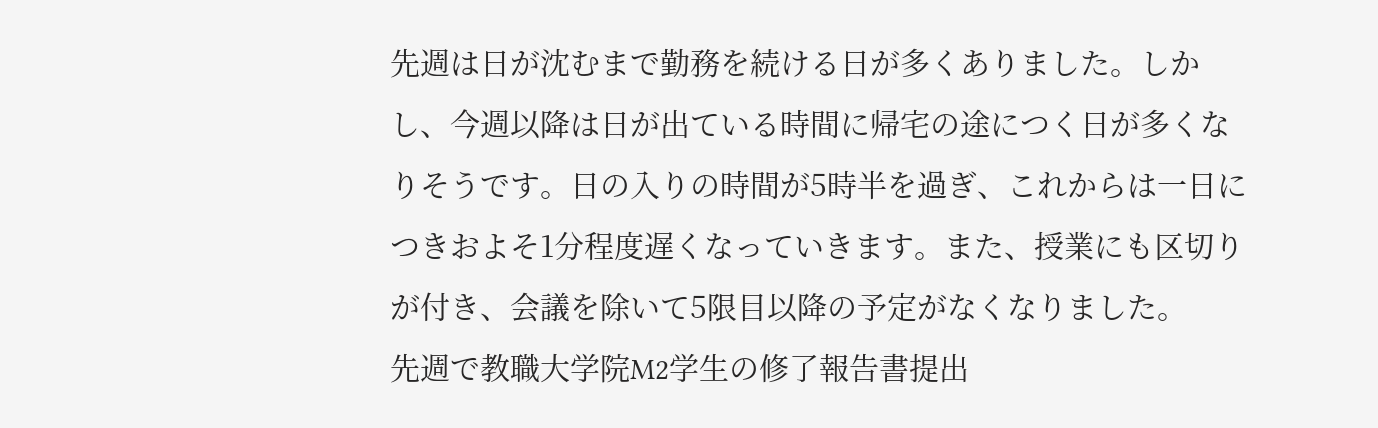先週は日が沈むまで勤務を続ける日が多くありました。しかし、今週以降は日が出ている時間に帰宅の途につく日が多くなりそうです。日の入りの時間が5時半を過ぎ、これからは一日につきおよそ1分程度遅くなっていきます。また、授業にも区切りが付き、会議を除いて5限目以降の予定がなくなりました。
先週で教職大学院M2学生の修了報告書提出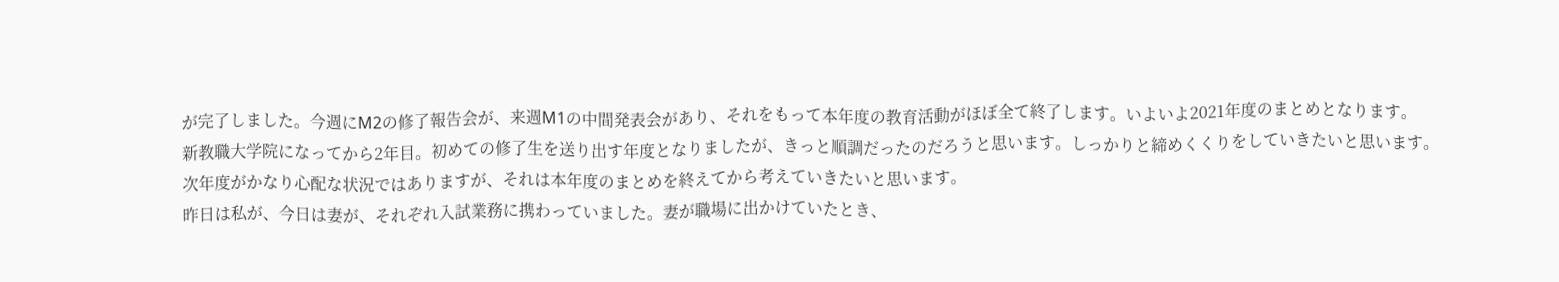が完了しました。今週にM2の修了報告会が、来週M1の中間発表会があり、それをもって本年度の教育活動がほぼ全て終了します。いよいよ2021年度のまとめとなります。
新教職大学院になってから2年目。初めての修了生を送り出す年度となりましたが、きっと順調だったのだろうと思います。しっかりと締めくくりをしていきたいと思います。
次年度がかなり心配な状況ではありますが、それは本年度のまとめを終えてから考えていきたいと思います。
昨日は私が、今日は妻が、それぞれ入試業務に携わっていました。妻が職場に出かけていたとき、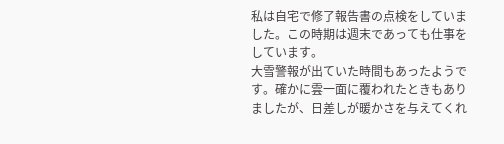私は自宅で修了報告書の点検をしていました。この時期は週末であっても仕事をしています。
大雪警報が出ていた時間もあったようです。確かに雲一面に覆われたときもありましたが、日差しが暖かさを与えてくれ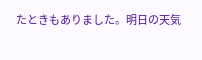たときもありました。明日の天気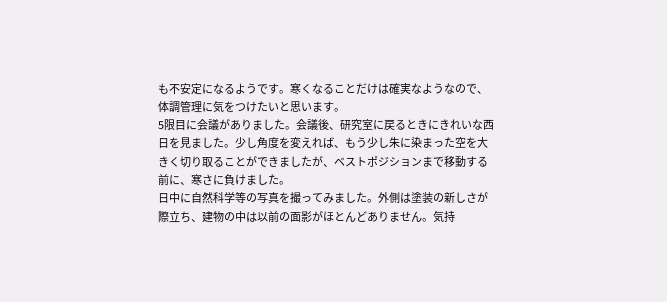も不安定になるようです。寒くなることだけは確実なようなので、体調管理に気をつけたいと思います。
5限目に会議がありました。会議後、研究室に戻るときにきれいな西日を見ました。少し角度を変えれば、もう少し朱に染まった空を大きく切り取ることができましたが、ベストポジションまで移動する前に、寒さに負けました。
日中に自然科学等の写真を撮ってみました。外側は塗装の新しさが際立ち、建物の中は以前の面影がほとんどありません。気持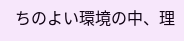ちのよい環境の中、理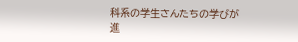科系の学生さんたちの学びが進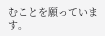むことを願っています。